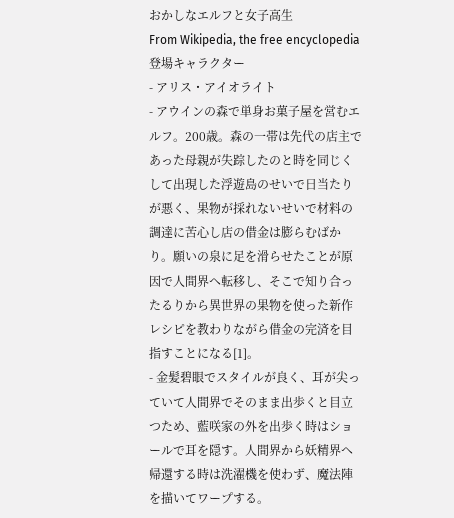おかしなエルフと女子高生
From Wikipedia, the free encyclopedia
登場キャラクター
- アリス・アイオライト
- アウインの森で単身お菓子屋を営むエルフ。200歳。森の一帯は先代の店主であった母親が失踪したのと時を同じくして出現した浮遊島のせいで日当たりが悪く、果物が採れないせいで材料の調達に苦心し店の借金は膨らむばかり。願いの泉に足を滑らせたことが原因で人間界へ転移し、そこで知り合ったるりから異世界の果物を使った新作レシピを教わりながら借金の完済を目指すことになる[1]。
- 金髪碧眼でスタイルが良く、耳が尖っていて人間界でそのまま出歩くと目立つため、藍咲家の外を出歩く時はショールで耳を隠す。人間界から妖精界へ帰還する時は洗濯機を使わず、魔法陣を描いてワープする。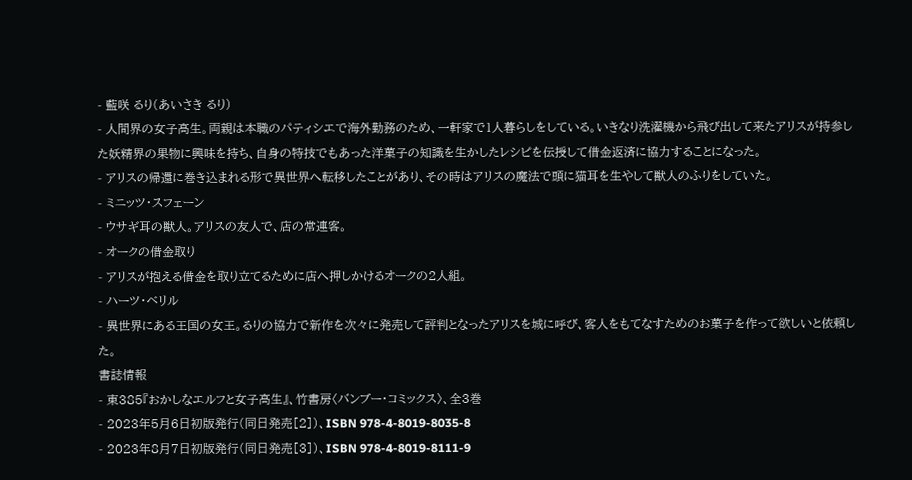- 藍咲 るり(あいさき るり)
- 人間界の女子高生。両親は本職のパティシエで海外勤務のため、一軒家で1人暮らしをしている。いきなり洗濯機から飛び出して来たアリスが持参した妖精界の果物に興味を持ち、自身の特技でもあった洋菓子の知識を生かしたレシピを伝授して借金返済に協力することになった。
- アリスの帰還に巻き込まれる形で異世界へ転移したことがあり、その時はアリスの魔法で頭に猫耳を生やして獣人のふりをしていた。
- ミニッツ・スフェーン
- ウサギ耳の獣人。アリスの友人で、店の常連客。
- オークの借金取り
- アリスが抱える借金を取り立てるために店へ押しかけるオークの2人組。
- ハーツ・ベリル
- 異世界にある王国の女王。るりの協力で新作を次々に発売して評判となったアリスを城に呼び、客人をもてなすためのお菓子を作って欲しいと依頼した。
書誌情報
- 東385『おかしなエルフと女子高生』、竹書房〈バンブー・コミックス〉、全3巻
- 2023年5月6日初版発行(同日発売[2])、ISBN 978-4-8019-8035-8
- 2023年8月7日初版発行(同日発売[3])、ISBN 978-4-8019-8111-9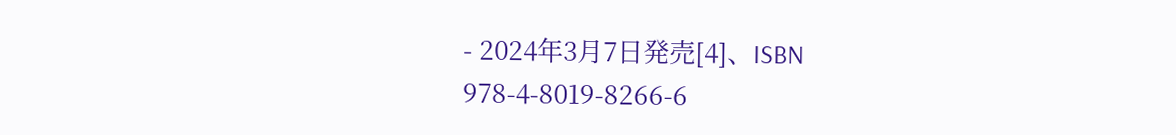- 2024年3月7日発売[4]、ISBN 978-4-8019-8266-6